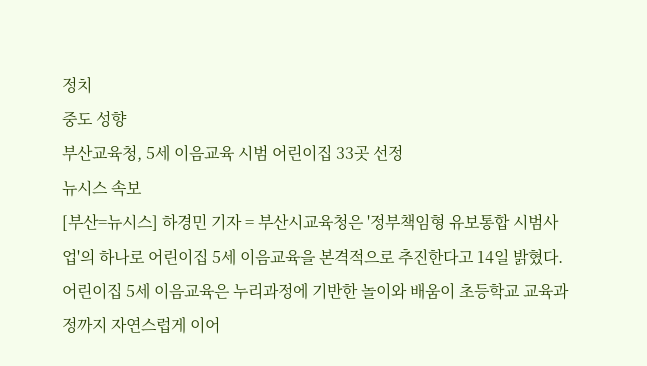정치
중도 성향
부산교육청, 5세 이음교육 시범 어린이집 33곳 선정
뉴시스 속보
[부산=뉴시스] 하경민 기자 = 부산시교육청은 '정부책임형 유보통합 시범사업'의 하나로 어린이집 5세 이음교육을 본격적으로 추진한다고 14일 밝혔다.
어린이집 5세 이음교육은 누리과정에 기반한 놀이와 배움이 초등학교 교육과정까지 자연스럽게 이어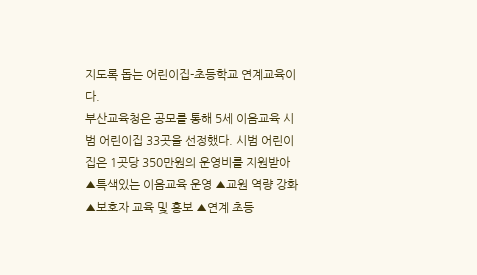지도록 돕는 어린이집-초등학교 연계교육이다.
부산교육청은 공모를 통해 5세 이음교육 시범 어린이집 33곳을 선정했다. 시범 어린이집은 1곳당 350만원의 운영비를 지원받아 ▲특색있는 이음교육 운영 ▲교원 역량 강화 ▲보호자 교육 및 홍보 ▲연계 초등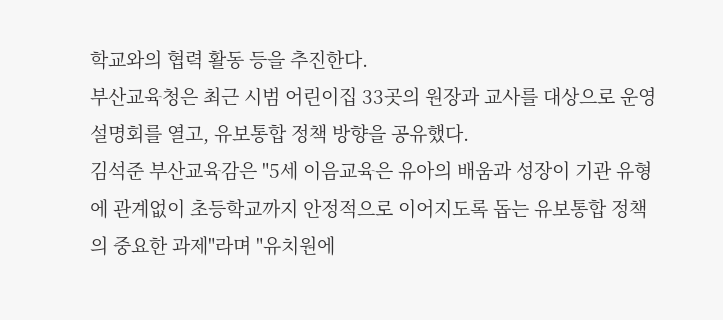학교와의 협력 활동 등을 추진한다.
부산교육청은 최근 시범 어린이집 33곳의 원장과 교사를 대상으로 운영 설명회를 열고, 유보통합 정책 방향을 공유했다.
김석준 부산교육감은 "5세 이음교육은 유아의 배움과 성장이 기관 유형에 관계없이 초등학교까지 안정적으로 이어지도록 돕는 유보통합 정책의 중요한 과제"라며 "유치원에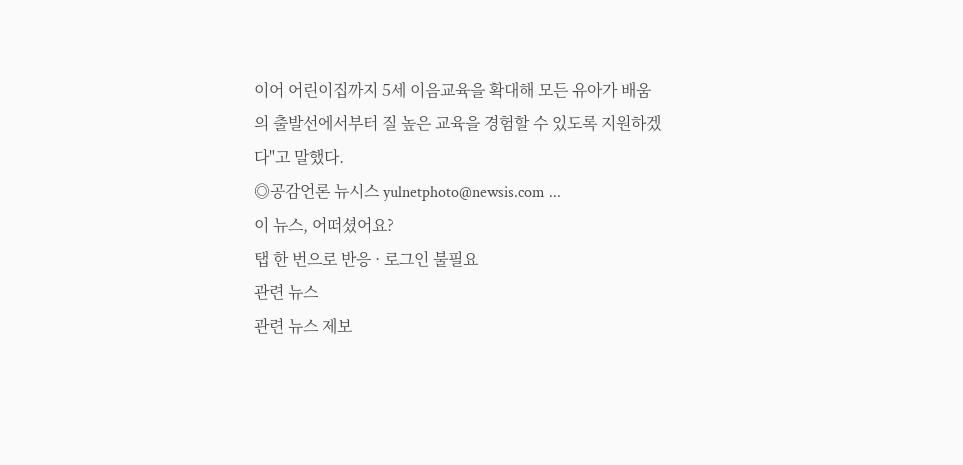이어 어린이집까지 5세 이음교육을 확대해 모든 유아가 배움의 출발선에서부터 질 높은 교육을 경험할 수 있도록 지원하겠다"고 말했다.
◎공감언론 뉴시스 yulnetphoto@newsis.com ...
이 뉴스, 어떠셨어요?
탭 한 번으로 반응 · 로그인 불필요
관련 뉴스
관련 뉴스 제보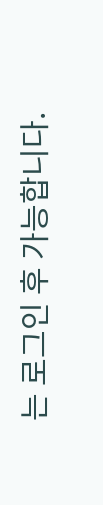는 로그인 후 가능합니다.